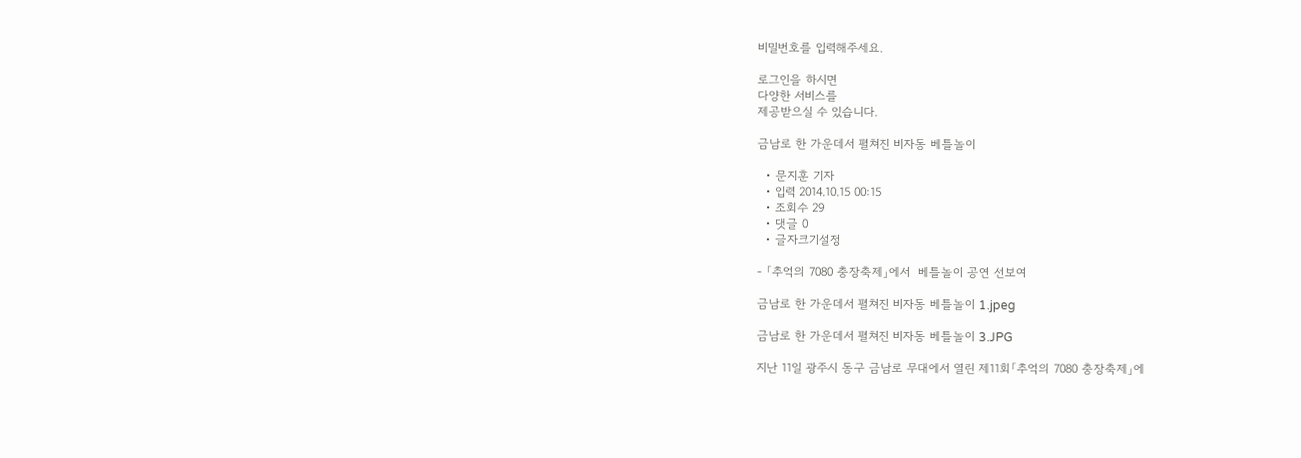비밀번호를 입력해주세요.

로그인을 하시면
다양한 서비스를
제공받으실 수 있습니다.

금남로 한 가운데서 펼쳐진 비자동 베틀놀이

  • 문지훈 기자
  • 입력 2014.10.15 00:15
  • 조회수 29
  • 댓글 0
  • 글자크기설정

- 「추억의 7080 충장축제」에서  베틀놀이 공연 선보여

금남로 한 가운데서 펼쳐진 비자동 베틀놀이 1.jpeg

금남로 한 가운데서 펼쳐진 비자동 베틀놀이 3.JPG

지난 11일 광주시 동구 금남로 무대에서 열린 제11회「추억의 7080 충장축제」에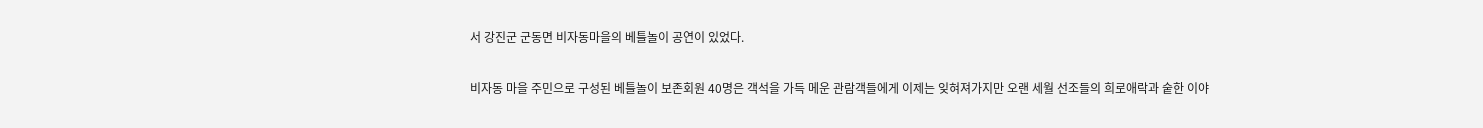서 강진군 군동면 비자동마을의 베틀놀이 공연이 있었다.

비자동 마을 주민으로 구성된 베틀놀이 보존회원 40명은 객석을 가득 메운 관람객들에게 이제는 잊혀져가지만 오랜 세월 선조들의 희로애락과 숱한 이야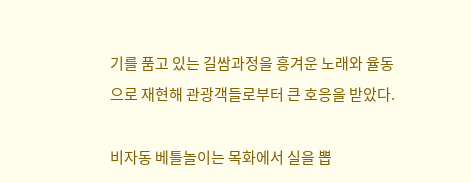기를 품고 있는 길쌈과정을 흥겨운 노래와 율동으로 재현해 관광객들로부터 큰 호응을 받았다.

비자동 베틀놀이는 목화에서 실을 뽑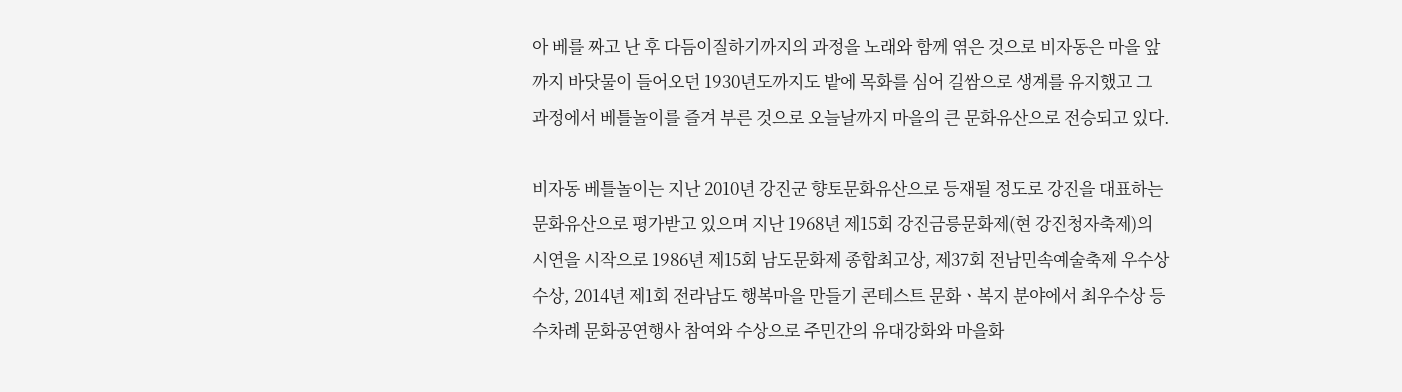아 베를 짜고 난 후 다듬이질하기까지의 과정을 노래와 함께 엮은 것으로 비자동은 마을 앞까지 바닷물이 들어오던 1930년도까지도 밭에 목화를 심어 길쌈으로 생계를 유지했고 그 과정에서 베틀놀이를 즐겨 부른 것으로 오늘날까지 마을의 큰 문화유산으로 전승되고 있다.

비자동 베틀놀이는 지난 2010년 강진군 향토문화유산으로 등재될 정도로 강진을 대표하는 문화유산으로 평가받고 있으며 지난 1968년 제15회 강진금릉문화제(현 강진청자축제)의 시연을 시작으로 1986년 제15회 남도문화제 종합최고상, 제37회 전남민속예술축제 우수상 수상, 2014년 제1회 전라남도 행복마을 만들기 콘테스트 문화ㆍ복지 분야에서 최우수상 등 수차례 문화공연행사 참여와 수상으로 주민간의 유대강화와 마을화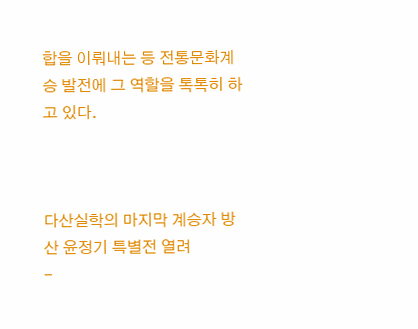합을 이뤄내는 등 전통문화계승 발전에 그 역할을 톡톡히 하고 있다.



다산실학의 마지막 계승자 방산 윤정기 특별전 열려
-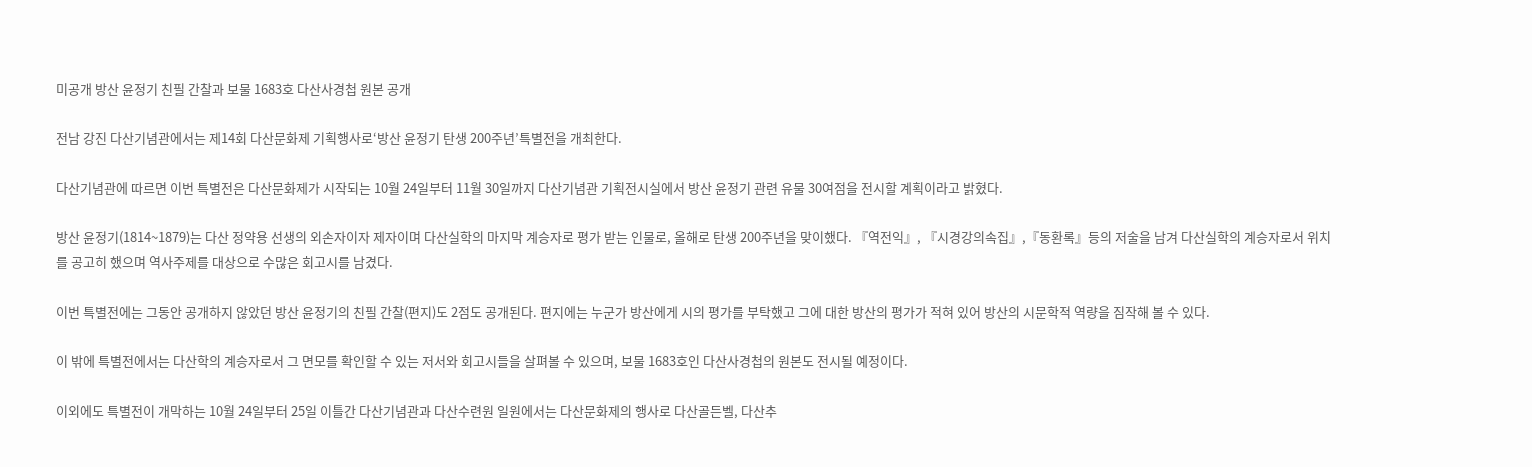미공개 방산 윤정기 친필 간찰과 보물 1683호 다산사경첩 원본 공개

전남 강진 다산기념관에서는 제14회 다산문화제 기획행사로‘방산 윤정기 탄생 200주년’특별전을 개최한다.

다산기념관에 따르면 이번 특별전은 다산문화제가 시작되는 10월 24일부터 11월 30일까지 다산기념관 기획전시실에서 방산 윤정기 관련 유물 30여점을 전시할 계획이라고 밝혔다.

방산 윤정기(1814~1879)는 다산 정약용 선생의 외손자이자 제자이며 다산실학의 마지막 계승자로 평가 받는 인물로, 올해로 탄생 200주년을 맞이했다. 『역전익』, 『시경강의속집』,『동환록』등의 저술을 남겨 다산실학의 계승자로서 위치를 공고히 했으며 역사주제를 대상으로 수많은 회고시를 남겼다.

이번 특별전에는 그동안 공개하지 않았던 방산 윤정기의 친필 간찰(편지)도 2점도 공개된다. 편지에는 누군가 방산에게 시의 평가를 부탁했고 그에 대한 방산의 평가가 적혀 있어 방산의 시문학적 역량을 짐작해 볼 수 있다.

이 밖에 특별전에서는 다산학의 계승자로서 그 면모를 확인할 수 있는 저서와 회고시들을 살펴볼 수 있으며, 보물 1683호인 다산사경첩의 원본도 전시될 예정이다.

이외에도 특별전이 개막하는 10월 24일부터 25일 이틀간 다산기념관과 다산수련원 일원에서는 다산문화제의 행사로 다산골든벨, 다산추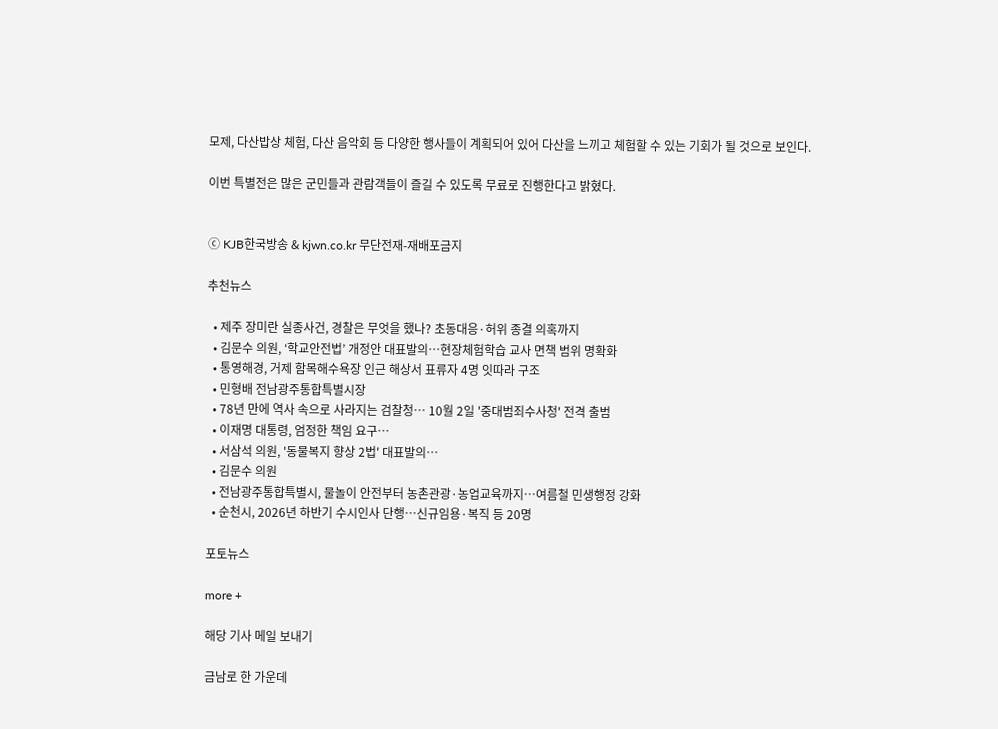모제, 다산밥상 체험, 다산 음악회 등 다양한 행사들이 계획되어 있어 다산을 느끼고 체험할 수 있는 기회가 될 것으로 보인다.

이번 특별전은 많은 군민들과 관람객들이 즐길 수 있도록 무료로 진행한다고 밝혔다.


ⓒ KJB한국방송 & kjwn.co.kr 무단전재-재배포금지

추천뉴스

  • 제주 장미란 실종사건, 경찰은 무엇을 했나? 초동대응·허위 종결 의혹까지
  • 김문수 의원, ‘학교안전법’ 개정안 대표발의…현장체험학습 교사 면책 범위 명확화
  • 통영해경, 거제 함목해수욕장 인근 해상서 표류자 4명 잇따라 구조
  • 민형배 전남광주통합특별시장
  • 78년 만에 역사 속으로 사라지는 검찰청… 10월 2일 '중대범죄수사청' 전격 출범
  • 이재명 대통령, 엄정한 책임 요구…
  • 서삼석 의원, '동물복지 향상 2법' 대표발의…
  • 김문수 의원
  • 전남광주통합특별시, 물놀이 안전부터 농촌관광·농업교육까지…여름철 민생행정 강화
  • 순천시, 2026년 하반기 수시인사 단행…신규임용·복직 등 20명

포토뉴스

more +

해당 기사 메일 보내기

금남로 한 가운데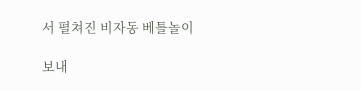서 펼쳐진 비자동 베틀놀이

보내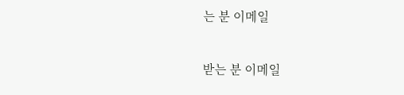는 분 이메일

받는 분 이메일